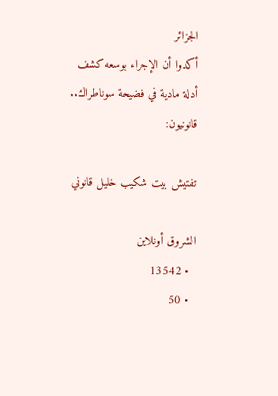الجزائر
أكدوا أن الإجراء بوسعه كشف أدلة مادية في فضيحة سوناطراك.. قانونيون:

تفتيش بيت شكيب خليل قانوني

الشروق أونلاين
  • 13542
  • 50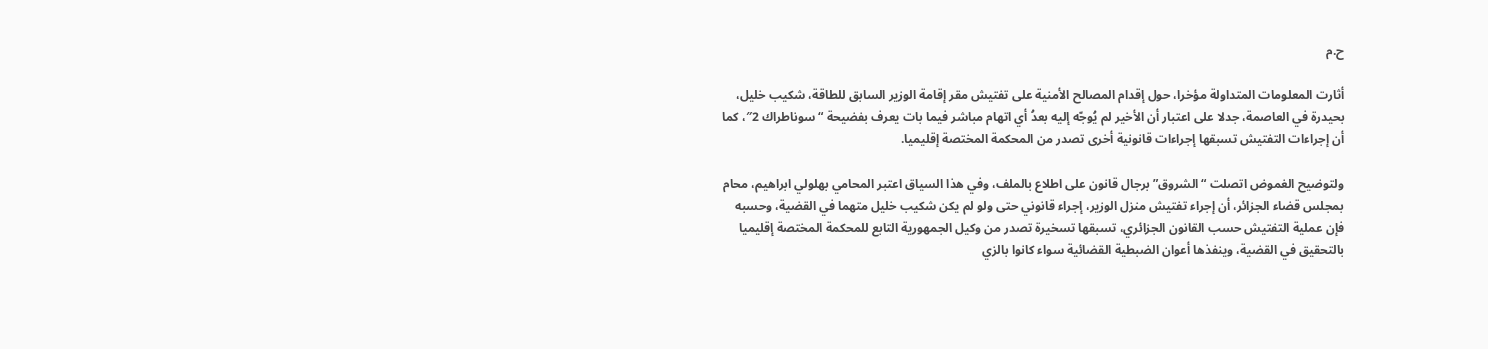ح.م

أثارت المعلومات المتداولة مؤخرا، حول إقدام المصالح الأمنية على تفتيش مقر إقامة الوزير السابق للطاقة، شكيب خليل، بحيدرة في العاصمة، جدلا على اعتبار أن الأخير لم يُوجّه إليه بعدُ أي اتهام مباشر فيما بات يعرف بفضيحة “سوناطراك 2″، كما أن إجراءات التفتيش تسبقها إجراءات قانونية أخرى تصدر من المحكمة المختصة إقليميا.

ولتوضيح الغموض اتصلت “الشروق” برجال قانون على اطلاع بالملف، وفي هذا السياق اعتبر المحامي بهلولي ابراهيم، محام بمجلس قضاء الجزائر، أن إجراء تفتيش منزل الوزير، إجراء قانوني حتى ولو لم يكن شكيب خليل متهما في القضية، وحسبه فإن عملية التفتيش حسب القانون الجزائري، تسبقها تسخيرة تصدر من وكيل الجمهورية التابع للمحكمة المختصة إقليميا بالتحقيق في القضية، وينفذها أعوان الضبطية القضائية سواء كانوا بالزي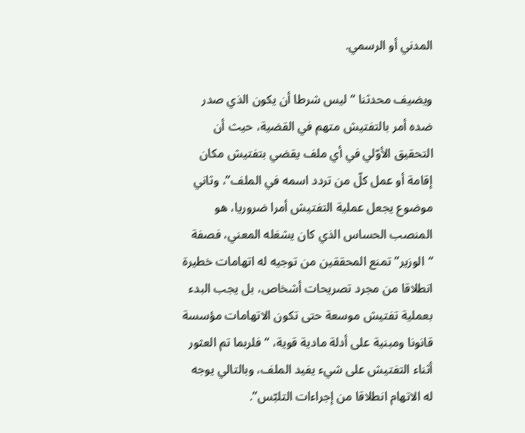المدني أو الرسمي.

ويضيف محدثنا “ليس شرطا أن يكون الذي صدر ضده أمر بالتفتيش متهم في القضية، حيث أن التحقيق الأوّلي في أي ملف يقضي بتفتيش مكان إقامة أو عمل كلّ من تردد اسمه في الملف”، وثاني موضوع يجعل عملية التفتيش أمرا ضروريا، هو المنصب الحساس الذي كان يشغله المعني، فصفة “الوزير” تمنع المحققين من توجيه له اتهامات خطيرة انطلاقا من مجرد تصريحات أشخاص، بل يجب البدء بعملية تفتيش موسعة حتى تكون الاتهامات مؤسسة قانونا ومبنية على أدلة مادية قوية، “فلربما تم العثور أثناء التفتيش على شيء يفيد الملف، وبالتالي يوجه له الاتهام انطلاقا من إجراءات التلبّس”.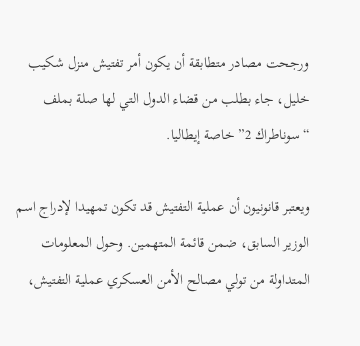ورجحت مصادر متطابقة أن يكون أمر تفتيش منزل شكيب خليل، جاء بطلب من قضاء الدول التي لها صلة بملف “سوناطراك 2” خاصة إيطاليا.

ويعتبر قانونيون أن عملية التفتيش قد تكون تمهيدا لإدراج اسم الوزير السابق، ضمن قائمة المتهمين. وحول المعلومات المتداولة من تولي مصالح الأمن العسكري عملية التفتيش،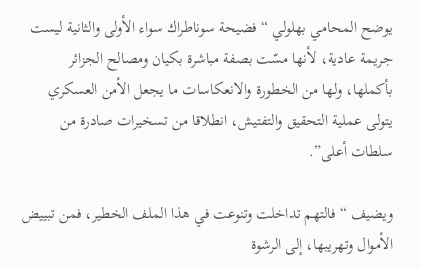يوضح المحامي بهلولي “فضيحة سوناطراك سواء الأولى والثانية ليست جريمة عادية، لأنها مسّت بصفة مباشرة بكيان ومصالح الجزائر بأكملها، ولها من الخطورة والانعكاسات ما يجعل الأمن العسكري يتولى عملية التحقيق والتفتيش، انطلاقا من تسخيرات صادرة من سلطات أعلى”.

ويضيف “فالتهم تداخلت وتنوعت في هذا الملف الخطير، فمن تبييض الأموال وتهريبها، إلى الرشوة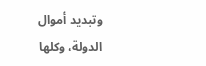وتبديد أموال الدولة، وكلها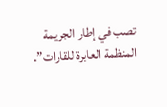تصب في إطار الجريمة المنظمة العابرة للقارات”.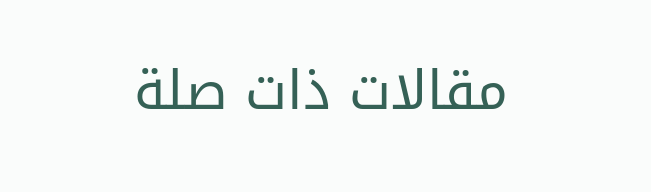مقالات ذات صلة